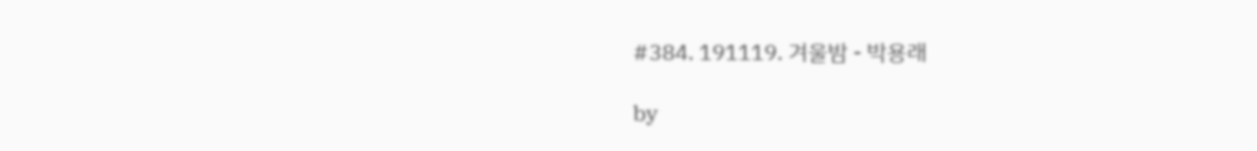#384. 191119. 겨울밤 - 박용래

by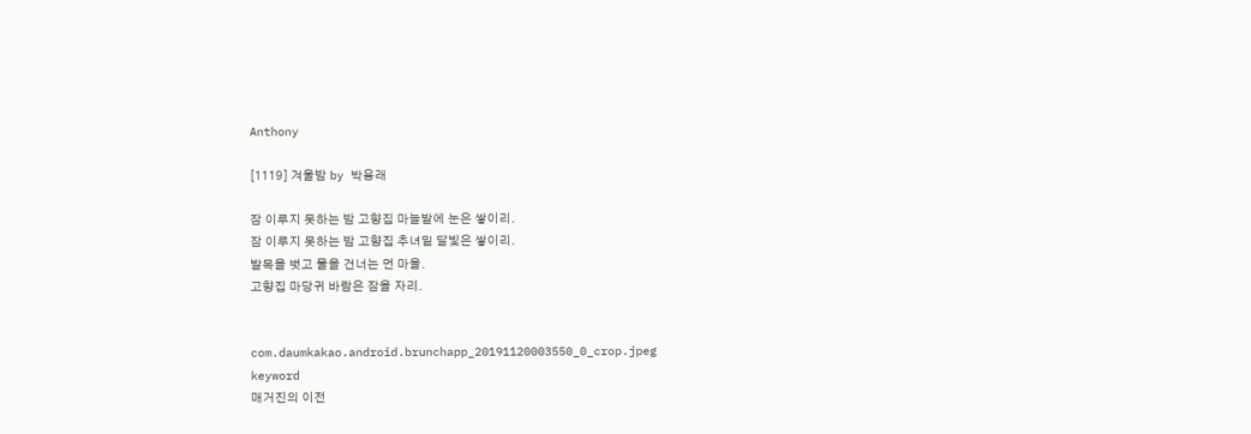Anthony

[1119] 겨울밤 by 박용래

잠 이루지 못하는 밤 고향집 마늘밭에 눈은 쌓이리.
잠 이루지 못하는 밤 고향집 추녀밑 달빛은 쌓이리.
발목을 벗고 물을 건너는 먼 마을.
고향집 마당귀 바람은 잠을 자리.


com.daumkakao.android.brunchapp_20191120003550_0_crop.jpeg
keyword
매거진의 이전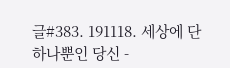글#383. 191118. 세상에 단 하나뿐인 당신 -